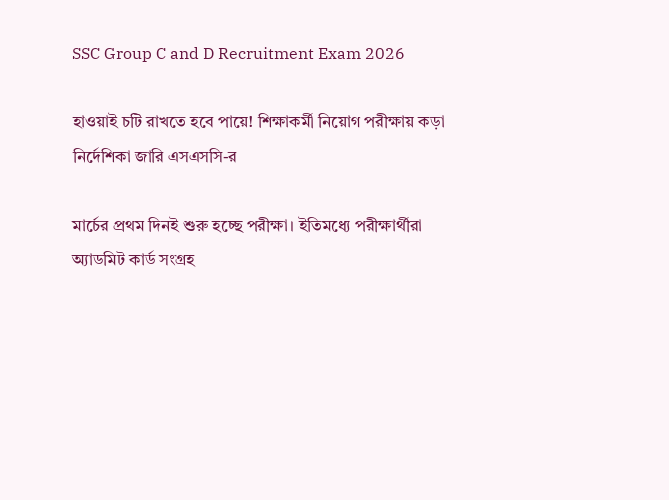SSC Group C and D Recruitment Exam 2026

হাওয়াই চটি রাখতে হবে পায়ে! শিক্ষাকর্মী নিয়োগ পরীক্ষায় কড়া নির্দেশিকা জারি এসএসসি-র

মার্চের প্রথম দিনই শুরু হচ্ছে পরীক্ষা। ইতিমধ্যে পরীক্ষার্থীরা অ্যাডমিট কার্ড সংগ্রহ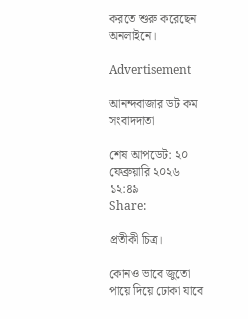করতে শুরু করেছেন অনলাইনে।

Advertisement

আনন্দবাজার ডট কম সংবাদদাতা

শেষ আপডেট: ২০ ফেব্রুয়ারি ২০২৬ ১২:৪৯
Share:

প্রতীকী চিত্র।

কোনও ভাবে জুতো পায়ে দিয়ে ঢোকা যাবে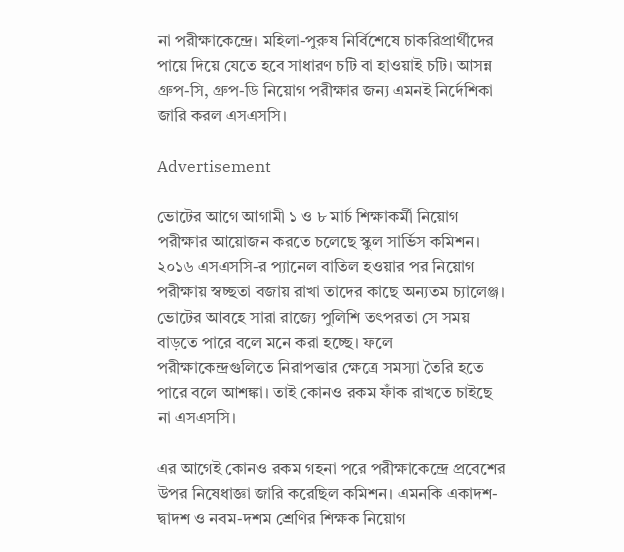না পরীক্ষাকেন্দ্রে। মহিলা-পুরুষ নির্বিশেষে চাকরিপ্রার্থীদের পায়ে দিয়ে যেতে হবে সাধারণ চটি বা হাওয়াই চটি। আসন্ন গ্রুপ-সি, গ্রুপ-ডি নিয়োগ পরীক্ষার জন্য এমনই নির্দেশিকা জারি করল এসএসসি।

Advertisement

ভোটের আগে আগামী ১ ও ৮ মার্চ শিক্ষাকর্মী নিয়োগ পরীক্ষার আয়োজন করতে চলেছে স্কুল সার্ভিস কমিশন। ২০১৬ এসএসসি-র প্যানেল বাতিল হওয়ার পর নিয়োগ পরীক্ষায় স্বচ্ছতা বজায় রাখা তাদের কাছে অন্যতম চ্যালেঞ্জ। ভোটের আবহে সারা রাজ্যে পুলিশি তৎপরতা সে সময় বাড়তে পারে বলে মনে করা হচ্ছে। ফলে পরীক্ষাকেন্দ্রগুলিতে নিরাপত্তার ক্ষেত্রে সমস্যা তৈরি হতে পারে বলে আশঙ্কা। তাই কোনও রকম ফাঁক রাখতে চাইছে না এসএসসি।

এর আগেই কোনও রকম গহনা পরে পরীক্ষাকেন্দ্রে প্রবেশের উপর নিষেধাজ্ঞা জারি করেছিল কমিশন। এমনকি একাদশ-দ্বাদশ ও নবম-দশম শ্রেণির শিক্ষক নিয়োগ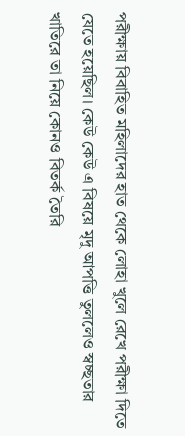পরীক্ষায় বিবাহিত মহিলাদের হাত থেকে লোহা খুলে রেখে পরীক্ষা দিতে যেতে হয়েছিল। কেউ কেউ এ বিষয়ে মৃদু আপত্তি তুললেও স্বচ্ছতার খাতিরে তা নিয়ে কোনও বিতর্ক তৈরি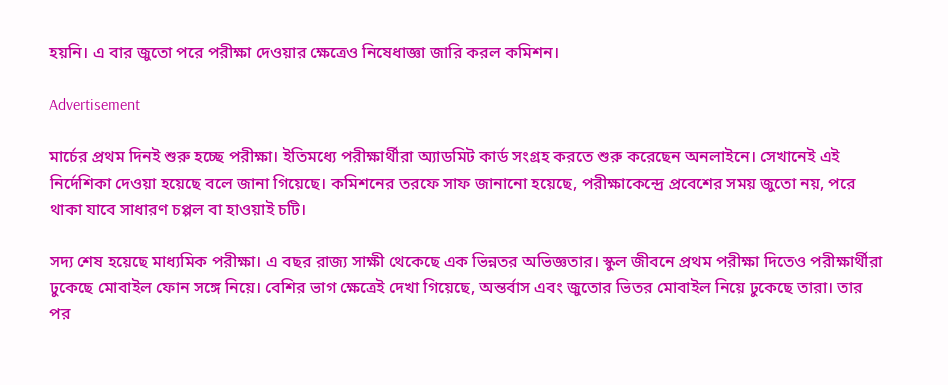হয়নি। এ বার জুতো পরে পরীক্ষা দেওয়ার ক্ষেত্রেও নিষেধাজ্ঞা জারি করল কমিশন।

Advertisement

মার্চের প্রথম দিনই শুরু হচ্ছে পরীক্ষা। ইতিমধ্যে পরীক্ষার্থীরা অ্যাডমিট কার্ড সংগ্রহ করতে শুরু করেছেন অনলাইনে। সেখানেই এই নির্দেশিকা দেওয়া হয়েছে বলে জানা গিয়েছে। কমিশনের তরফে সাফ জানানো হয়েছে, পরীক্ষাকেন্দ্রে প্রবেশের সময় জুতো নয়, পরে থাকা যাবে সাধারণ চপ্পল বা হাওয়াই চটি।

সদ্য শেষ হয়েছে মাধ্যমিক পরীক্ষা। এ বছর রাজ্য সাক্ষী থেকেছে এক ভিন্নতর অভিজ্ঞতার। স্কুল জীবনে প্রথম পরীক্ষা দিতেও পরীক্ষার্থীরা ঢুকেছে মোবাইল ফোন সঙ্গে নিয়ে। বেশির ভাগ ক্ষেত্রেই দেখা গিয়েছে, অন্তর্বাস এবং জুতোর ভিতর মোবাইল নিয়ে ঢুকেছে তারা। তার পর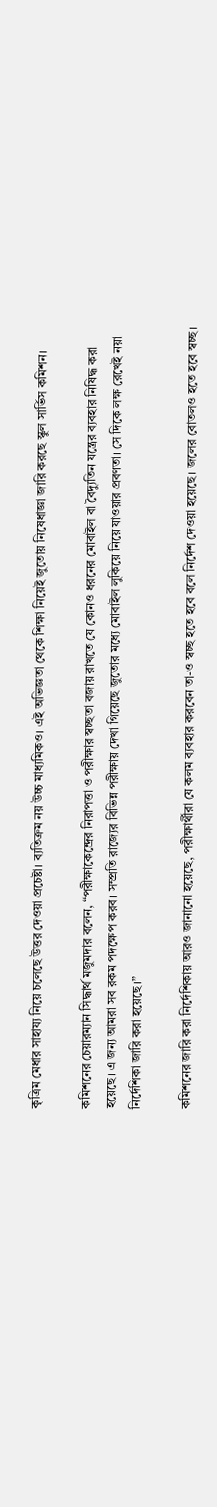কৃত্রিম মেধার সাহায্য নিয়ে চলেছে উত্তর দেওয়া প্রচেষ্টা। ব্যতিক্রম নয় উচ্চ মাধ্যমিকও। এই অভিজ্ঞতা থেকে শিক্ষা নিয়েই জুতোয় নিষেধাজ্ঞা জারি করছে স্কুল সার্ভিস কমিশন।

কমিশনের চেয়ারম্যান সিদ্ধার্থ মজুমদার বলেন, “পরীক্ষাকেন্দ্রের নিরাপত্তা ও পরীক্ষার স্বচ্ছতা বজায় রাখতে যে কোন‌ও ধরনের মোবাইল বা বৈদ্যুতিন যন্ত্রের ব্যবহার নিষিদ্ধ করা হয়েছে। এ জন্য আমরা সব রকম পদক্ষেপ করব। সম্প্রতি রাজ্যের বিভিন্ন পরীক্ষায় দেখা গিয়েছে জুতোর মধ্যে মোবাইল লুকিয়ে নিয়ে যাওয়ার প্রবণতা। সে দিকে লক্ষ রেখেই নয়া নির্দেশিকা জারি করা হয়েছে।”

কমিশনের জারি করা নির্দেশিকায় আরও জানানো হয়েছে, পরীক্ষার্থীরা যে কলম ব্যবহার করবেন তা-ও ‌স্বচ্ছ হতে হবে বলে নির্দেশ দেওয়া হয়েছে। জলের বোতলও হতে হবে স্বচ্ছ।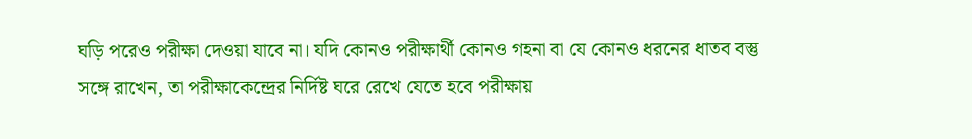ঘড়ি পরেও পরীক্ষা দেওয়া যাবে না। যদি কোনও পরীক্ষার্থী কোনও গহনা বা যে কোনও ধরনের ধাতব বস্তু সঙ্গে রাখেন, তা পরীক্ষাকেন্দ্রের নির্দিষ্ট ঘরে রেখে যেতে হবে পরীক্ষায়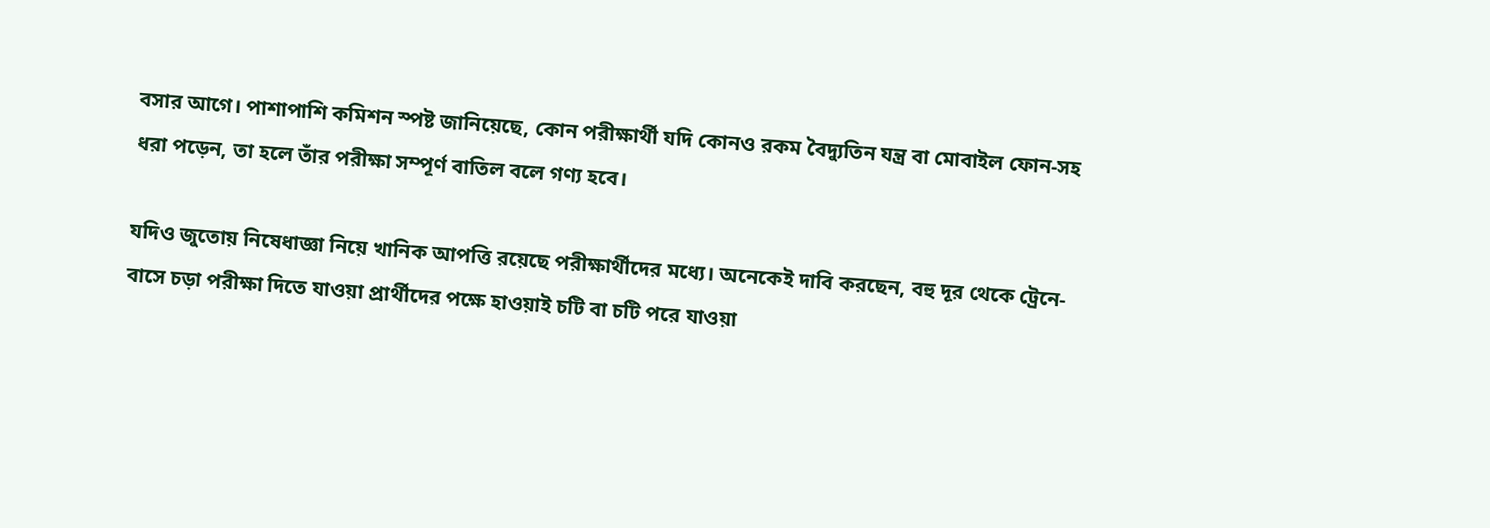বসার আগে। পাশাপাশি কমিশন স্পষ্ট জানিয়েছে, কোন পরীক্ষার্থী যদি কোনও রকম বৈদ্যুতিন যন্ত্র বা মোবাইল ফোন-সহ ধরা পড়েন, তা হলে তাঁর পরীক্ষা সম্পূর্ণ বাতিল বলে গণ্য হবে।

যদিও জুতোয় নিষেধাজ্ঞা নিয়ে খানিক আপত্তি রয়েছে পরীক্ষার্থীদের মধ্যে। অনেকেই দাবি করছেন, বহু দূর থেকে ট্রেনে-বাসে চড়া পরীক্ষা দিতে যাওয়া প্রার্থীদের পক্ষে হাওয়াই চটি বা চটি পরে যাওয়া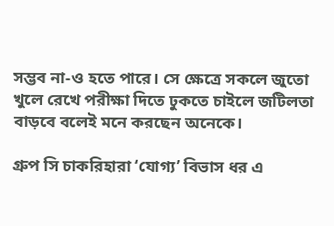সম্ভব না-ও হতে পারে। সে ক্ষেত্রে সকলে জুতো খুলে রেখে পরীক্ষা দিতে ঢুকতে চাইলে জটিলতা বাড়বে বলেই মনে করছেন অনেকে।

গ্রুপ সি চাকরিহারা ‘যোগ্য’ বিভাস ধর এ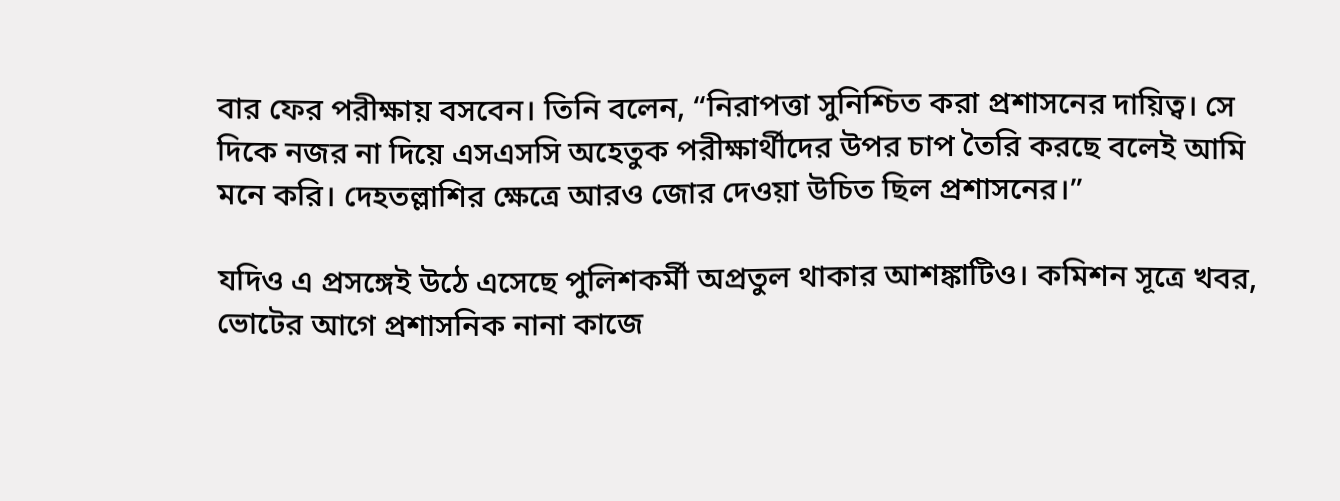বার ফের পরীক্ষায় বসবেন। তিনি বলেন, “নিরাপত্তা সুনিশ্চিত করা প্রশাসনের দায়িত্ব। সে দিকে নজর না দিয়ে এসএসসি অহেতুক পরীক্ষার্থীদের উপর চাপ তৈরি করছে বলেই আমি মনে করি। দেহতল্লাশির ক্ষেত্রে আরও জোর দেওয়া উচিত ছিল প্রশাসনের।”

যদিও এ প্রসঙ্গেই উঠে এসেছে পুলিশকর্মী অপ্রতুল থাকার আশঙ্কাটিও। কমিশন সূত্রে খবর, ভোটের আগে প্রশাসনিক নানা কাজে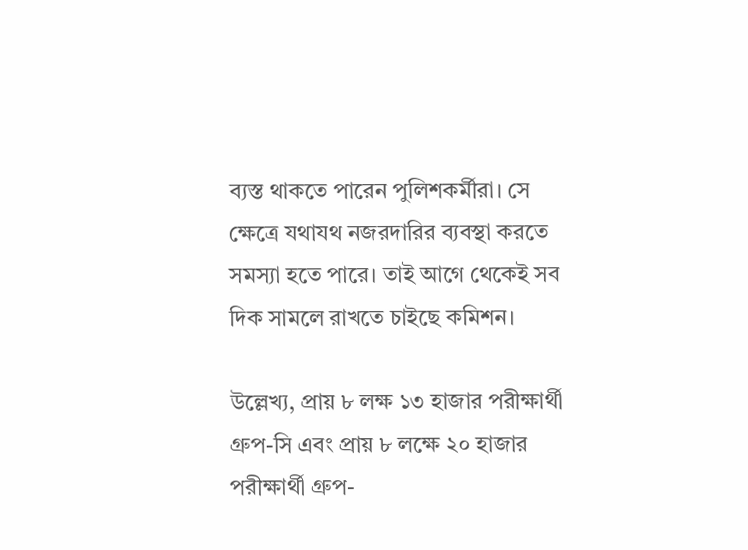ব্যস্ত থাকতে পারেন পুলিশকর্মীরা। সে ক্ষেত্রে যথাযথ নজরদারির ব্যবস্থা করতে সমস্যা হতে পারে। তাই আগে থেকেই সব দিক সামলে রাখতে চাইছে কমিশন।

উল্লেখ্য, প্রায় ৮ লক্ষ ১৩ হাজার পরীক্ষার্থী গ্রুপ-সি এবং প্রায় ৮ লক্ষে ২০ হাজার পরীক্ষার্থী গ্রুপ-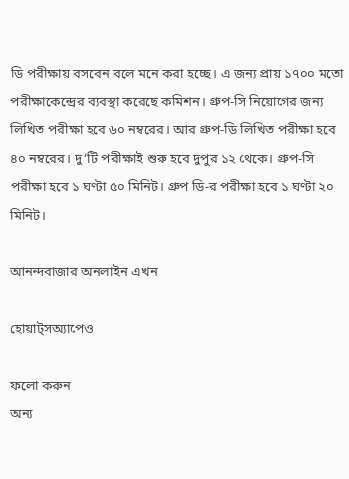ডি পরীক্ষায় বসবেন বলে মনে করা হচ্ছে। এ জন্য প্রায় ১৭০০ মতো পরীক্ষাকেন্দ্রের ব্যবস্থা করেছে কমিশন। গ্রুপ-সি নিয়োগের জন্য লিখিত পরীক্ষা হবে ৬০ নম্বরের। আর গ্রুপ-ডি লিখিত পরীক্ষা হবে ৪০ নম্বরের। দু’টি পরীক্ষাই শুরু হবে দুপুর ১২ থেকে। গ্রুপ-সি পরীক্ষা হবে ১ ঘণ্টা ৫০ মিনিট। গ্রুপ ডি-র পরীক্ষা হবে ১ ঘণ্টা ২০ মিনিট।

আনন্দবাজার অনলাইন এখন

হোয়াট্‌সঅ্যাপেও

ফলো করুন
অন্য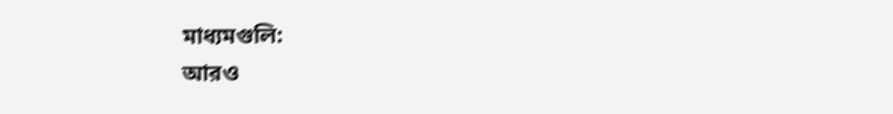মাধ্যমগুলি:
আরও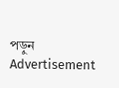পড়ুন
Advertisement